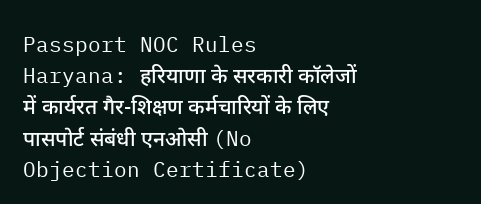Passport NOC Rules Haryana: हरियाणा के सरकारी कॉलेजों में कार्यरत गैर-शिक्षण कर्मचारियों के लिए पासपोर्ट संबंधी एनओसी (No Objection Certificate)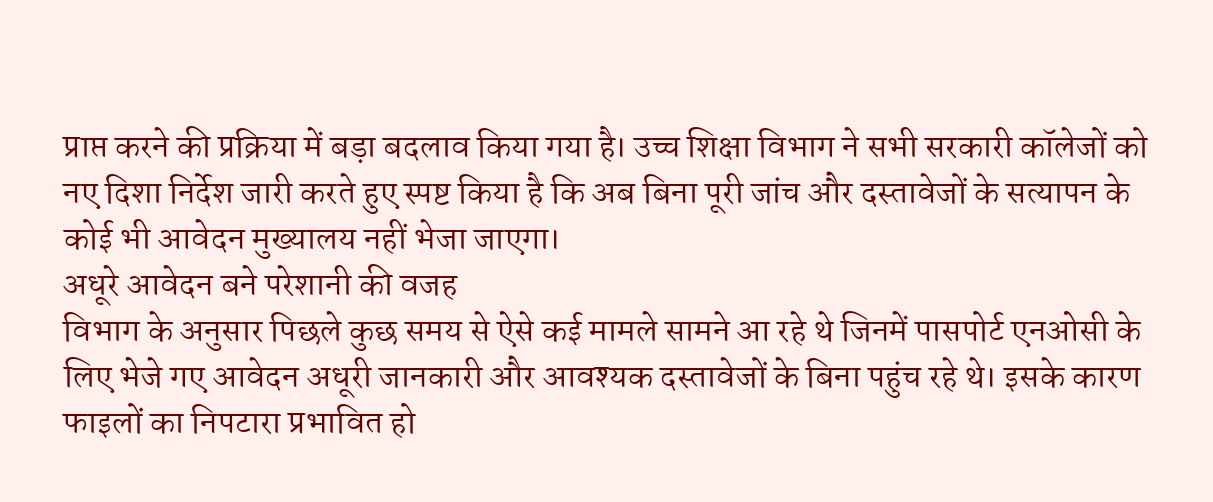प्राप्त करने की प्रक्रिया में बड़ा बदलाव किया गया है। उच्च शिक्षा विभाग ने सभी सरकारी कॉलेजों को नए दिशा निर्देश जारी करते हुए स्पष्ट किया है कि अब बिना पूरी जांच और दस्तावेजों के सत्यापन के कोई भी आवेदन मुख्यालय नहीं भेजा जाएगा।
अधूरे आवेदन बने परेशानी की वजह
विभाग के अनुसार पिछले कुछ समय से ऐसे कई मामले सामने आ रहे थे जिनमें पासपोर्ट एनओसी के लिए भेजे गए आवेदन अधूरी जानकारी और आवश्यक दस्तावेजों के बिना पहुंच रहे थे। इसके कारण फाइलों का निपटारा प्रभावित हो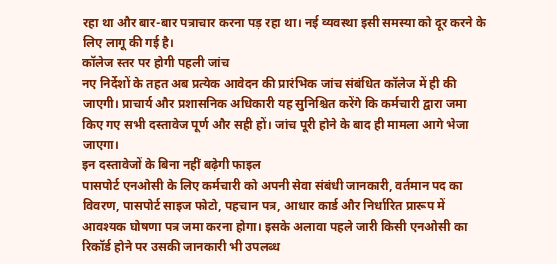रहा था और बार-बार पत्राचार करना पड़ रहा था। नई व्यवस्था इसी समस्या को दूर करने के लिए लागू की गई है।
कॉलेज स्तर पर होगी पहली जांच
नए निर्देशों के तहत अब प्रत्येक आवेदन की प्रारंभिक जांच संबंधित कॉलेज में ही की जाएगी। प्राचार्य और प्रशासनिक अधिकारी यह सुनिश्चित करेंगे कि कर्मचारी द्वारा जमा किए गए सभी दस्तावेज पूर्ण और सही हों। जांच पूरी होने के बाद ही मामला आगे भेजा जाएगा।
इन दस्तावेजों के बिना नहीं बढ़ेगी फाइल
पासपोर्ट एनओसी के लिए कर्मचारी को अपनी सेवा संबंधी जानकारी, वर्तमान पद का विवरण, पासपोर्ट साइज फोटो, पहचान पत्र, आधार कार्ड और निर्धारित प्रारूप में आवश्यक घोषणा पत्र जमा करना होगा। इसके अलावा पहले जारी किसी एनओसी का रिकॉर्ड होने पर उसकी जानकारी भी उपलब्ध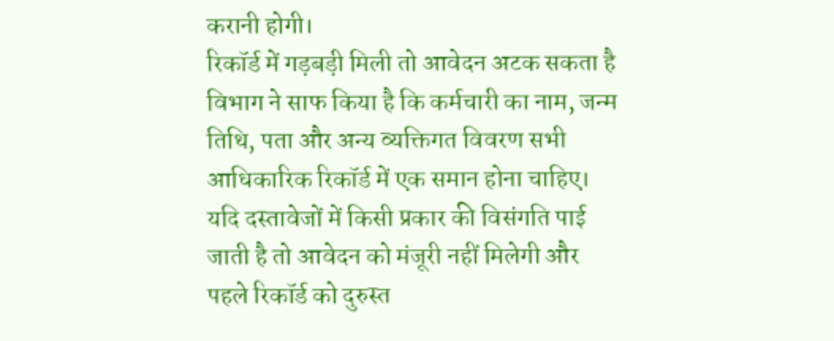करानी होगी।
रिकॉर्ड में गड़बड़ी मिली तो आवेदन अटक सकता है
विभाग ने साफ किया है कि कर्मचारी का नाम, जन्म तिथि, पता और अन्य व्यक्तिगत विवरण सभी आधिकारिक रिकॉर्ड में एक समान होना चाहिए। यदि दस्तावेजों में किसी प्रकार की विसंगति पाई जाती है तो आवेदन को मंजूरी नहीं मिलेगी और पहले रिकॉर्ड को दुरुस्त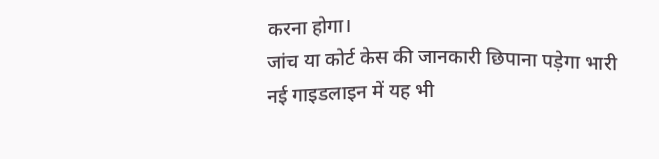करना होगा।
जांच या कोर्ट केस की जानकारी छिपाना पड़ेगा भारी
नई गाइडलाइन में यह भी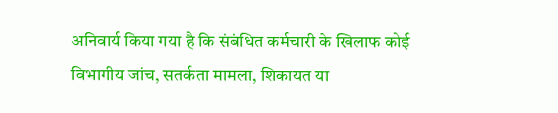अनिवार्य किया गया है कि संबंधित कर्मचारी के खिलाफ कोई विभागीय जांच, सतर्कता मामला, शिकायत या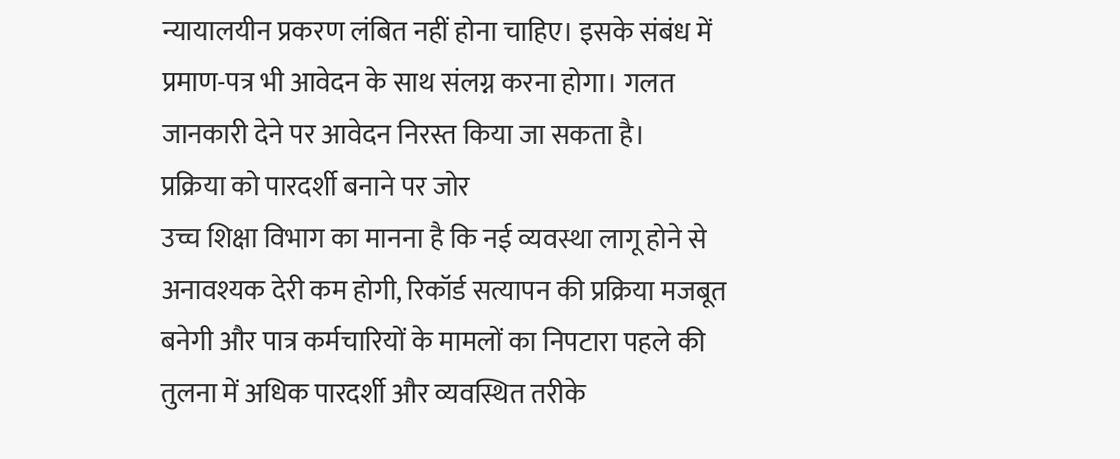न्यायालयीन प्रकरण लंबित नहीं होना चाहिए। इसके संबंध में प्रमाण-पत्र भी आवेदन के साथ संलग्न करना होगा। गलत जानकारी देने पर आवेदन निरस्त किया जा सकता है।
प्रक्रिया को पारदर्शी बनाने पर जोर
उच्च शिक्षा विभाग का मानना है कि नई व्यवस्था लागू होने से अनावश्यक देरी कम होगी, रिकॉर्ड सत्यापन की प्रक्रिया मजबूत बनेगी और पात्र कर्मचारियों के मामलों का निपटारा पहले की तुलना में अधिक पारदर्शी और व्यवस्थित तरीके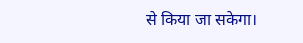से किया जा सकेगा।